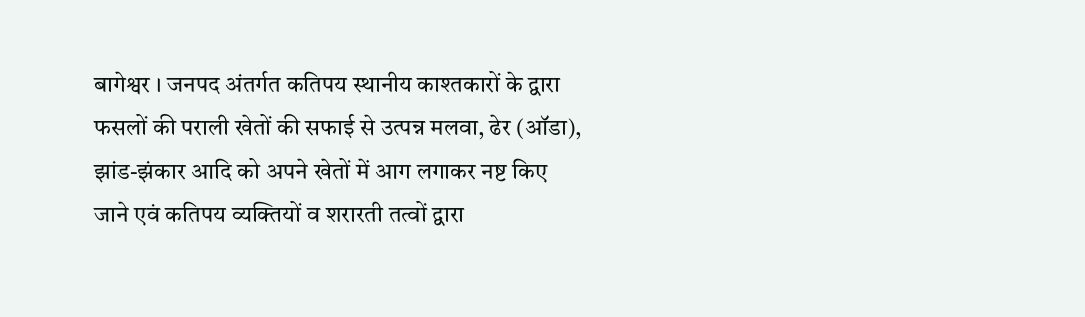बागेश्वर । जनपद अंतर्गत कतिपय स्थानीय काश्तकारों के द्वारा फसलों की पराली खेतों की सफाई से उत्पन्न मलवा, ढेर (ऑडा), झांड-झंकार आदि को अपने खेतों में आग लगाकर नष्ट किए जाने एवं कतिपय व्यक्तियों व शरारती तत्वों द्वारा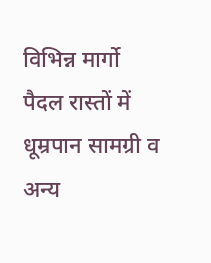विभिन्न मार्गो पैदल रास्तों में धूम्रपान सामग्री व अन्य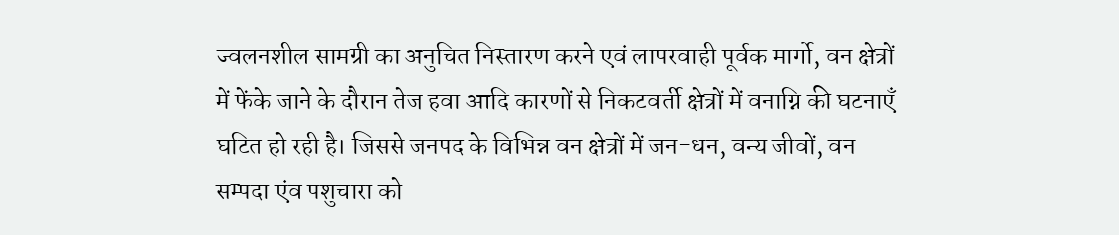ज्वलनशील सामग्री का अनुचित निस्तारण करने एवं लापरवाही पूर्वक मार्गो, वन क्षेत्रों में फेंके जाने के दौरान तेज हवा आदि कारणों से निकटवर्ती क्षेत्रों में वनाग्नि की घटनाएँ घटित हो रही है। जिससे जनपद के विभिन्न वन क्षेत्रों में जन-धन, वन्य जीवों, वन सम्पदा एंव पशुचारा को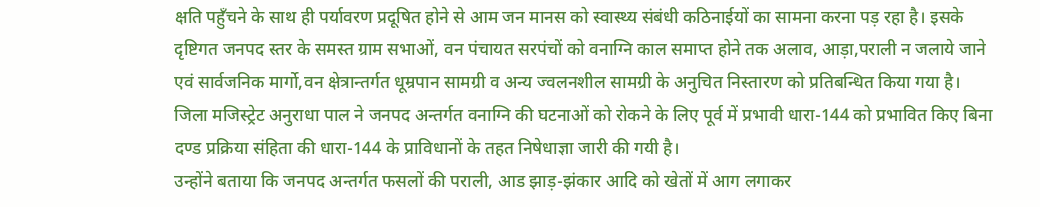क्षति पहुँचने के साथ ही पर्यावरण प्रदूषित होने से आम जन मानस को स्वास्थ्य संबंधी कठिनाईयों का सामना करना पड़ रहा है। इसके दृष्टिगत जनपद स्तर के समस्त ग्राम सभाओं, वन पंचायत सरपंचों को वनाग्नि काल समाप्त होने तक अलाव, आड़ा,पराली न जलाये जाने एवं सार्वजनिक मार्गो,वन क्षेत्रान्तर्गत धूम्रपान सामग्री व अन्य ज्वलनशील सामग्री के अनुचित निस्तारण को प्रतिबन्धित किया गया है।
जिला मजिस्ट्रेट अनुराधा पाल ने जनपद अन्तर्गत वनाग्नि की घटनाओं को रोकने के लिए पूर्व में प्रभावी धारा-144 को प्रभावित किए बिना दण्ड प्रक्रिया संहिता की धारा-144 के प्राविधानों के तहत निषेधाज्ञा जारी की गयी है।
उन्होंने बताया कि जनपद अन्तर्गत फसलों की पराली, आड झाड़-झंकार आदि को खेतों में आग लगाकर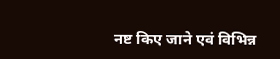नष्ट किए जाने एवं विभिन्न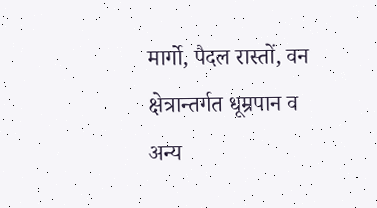मार्गो, पैदल रास्तों, वन क्षेत्रान्तर्गत धूम्रपान व अन्य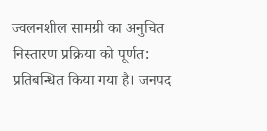ज्वलनशील सामग्री का अनुचित निस्तारण प्रक्रिया को पूर्णत: प्रतिबन्धित किया गया है। जनपद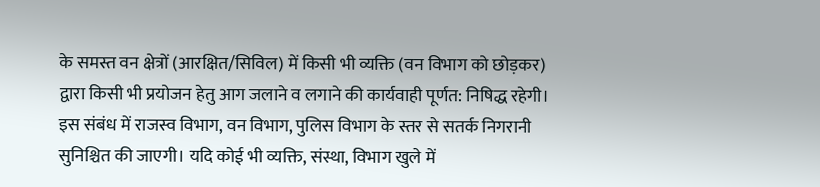के समस्त वन क्षेत्रों (आरक्षित/सिविल) में किसी भी व्यक्ति (वन विभाग को छोड़कर) द्वारा किसी भी प्रयोजन हेतु आग जलाने व लगाने की कार्यवाही पूर्णत: निषिद्ध रहेगी। इस संबंध में राजस्व विभाग, वन विभाग, पुलिस विभाग के स्तर से सतर्क निगरानी सुनिश्चित की जाएगी। यदि कोई भी व्यक्ति, संस्था, विभाग खुले में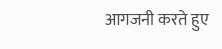आगजनी करते हुए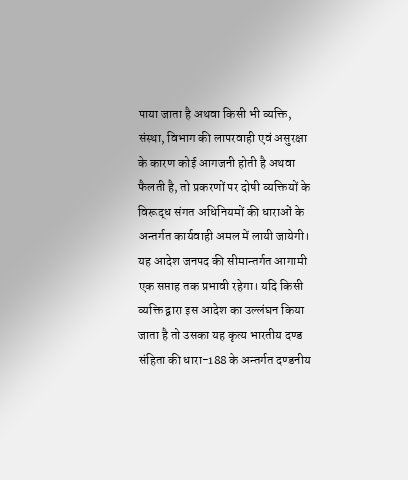पाया जाता है अथवा किसी भी व्यक्ति, संस्था, विभाग की लापरवाही एवं असुरक्षा के कारण कोई आगजनी होती है अथवा फैलती है, तो प्रकरणों पर दोषी व्यक्तियों के विरूद्ध संगत अधिनियमों की धाराओं के अन्तर्गत कार्यवाही अमल में लायी जायेगी। यह आदेश जनपद की सीमान्तर्गत आगामी एक सप्ताह तक प्रभावी रहेगा। यदि किसी व्यक्ति द्वारा इस आदेश का उल्लंघन किया जाता है तो उसका यह कृत्य भारतीय दण्ड संहिता की धारा-188 के अन्तर्गत दण्डनीय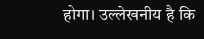होगा। उल्लेखनीय है कि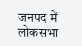जनपद में लोकसभा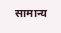सामान्य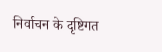निर्वाचन के दृष्टिगत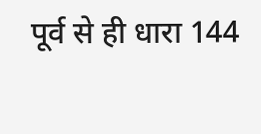पूर्व से ही धारा 144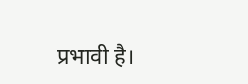प्रभावी है।